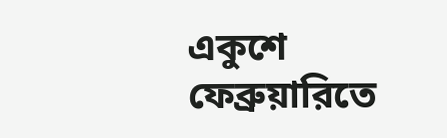একুশে ফেব্রুয়ারিতে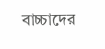বাচ্চাদের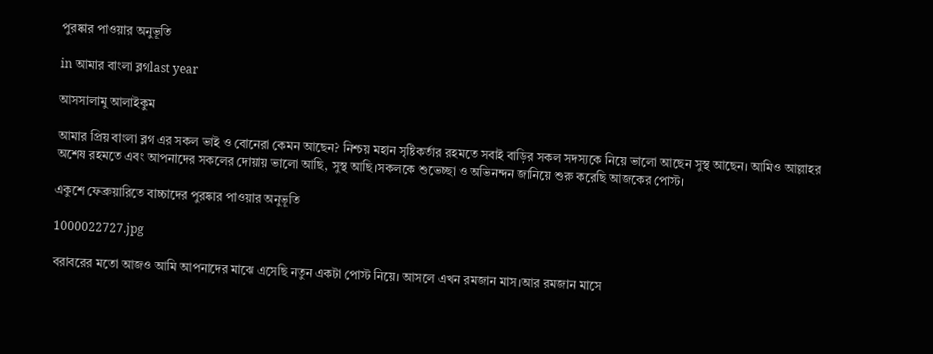পুরষ্কার পাওয়ার অনুভূতি

in আমার বাংলা ব্লগlast year

আসসালামু আলাইকুম

আমার প্রিয় বাংলা ব্লগ এর সকল ভাই ও বোনেরা কেমন আছেন? নিশ্চয় মহান সৃষ্টিকর্তার রহমতে সবাই বাড়ির সকল সদস্যকে নিয়ে ভালো আছেন সুস্থ আছেন। আমিও আল্লাহর অশেষ রহমতে এবং আপনাদের সকলের দোয়ায় ভালো আছি, সুস্থ আছি।সকলকে শুভেচ্ছা ও অভিনন্দন জানিয়ে শুরু করেছি আজকের পোস্ট।

একুশে ফেব্রুয়ারিতে বাচ্চাদের পুরষ্কার পাওয়ার অনুভূতি

1000022727.jpg

বরাবরের মতো আজও আমি আপনাদের মাঝে এসেছি নতুন একটা পোস্ট নিয়ে। আসলে এখন রমজান মাস।আর রমজান মাসে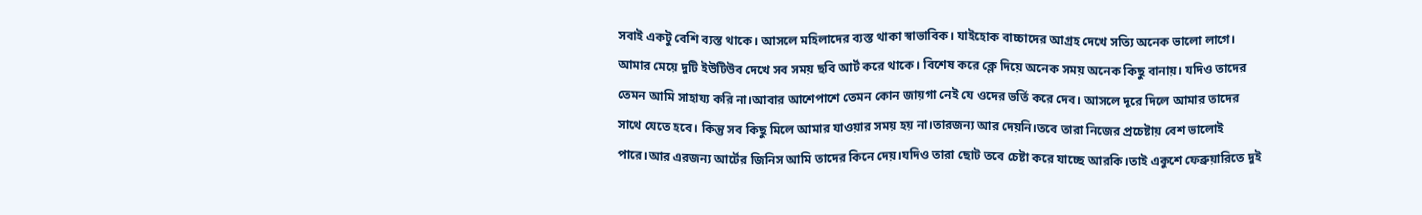সবাই একটু বেশি ব্যস্ত থাকে। আসলে মহিলাদের ব্যস্ত থাকা স্বাভাবিক। যাইহোক বাচ্চাদের আগ্রহ দেখে সত্যি অনেক ভালো লাগে। আমার মেয়ে দুটি ইউটিউব দেখে সব সময় ছবি আর্ট করে থাকে। বিশেষ করে ক্লে দিয়ে অনেক সময় অনেক কিছু বানায়। যদিও তাদের তেমন আমি সাহায্য করি না।আবার আশেপাশে তেমন কোন জায়গা নেই যে ওদের ভর্তি করে দেব। আসলে দূরে দিলে আমার তাদের সাথে যেতে হবে। কিন্তু সব কিছু মিলে আমার যাওয়ার সময় হয় না।তারজন্য আর দেয়নি।তবে তারা নিজের প্রচেষ্টায় বেশ ভালোই পারে।আর এরজন্য আর্টের জিনিস আমি তাদের কিনে দেয়।যদিও তারা ছোট তবে চেষ্টা করে যাচ্ছে আরকি।তাই একুশে ফেব্রুয়ারিতে দুই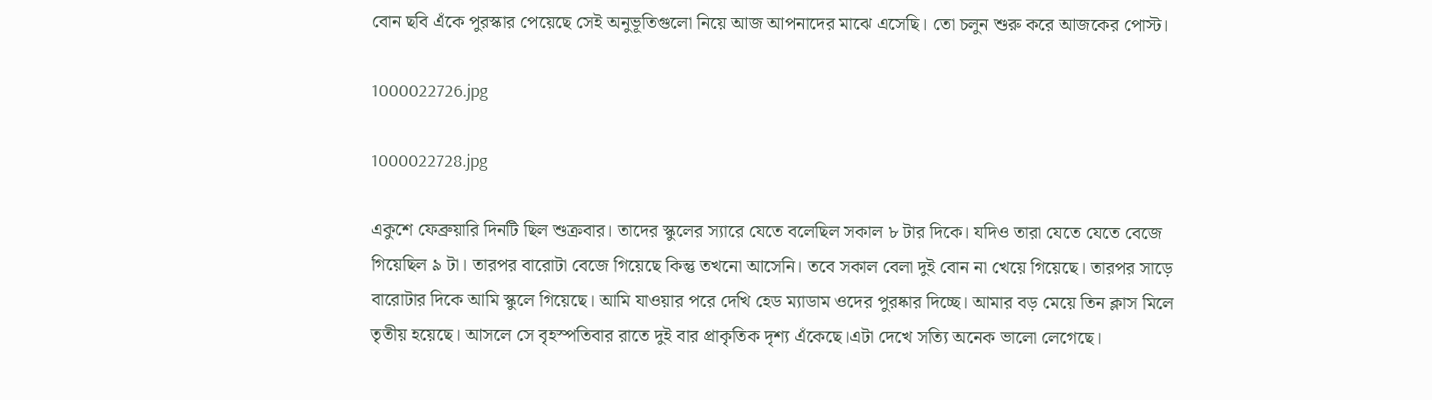বোন ছবি এঁকে পুরস্কার পেয়েছে সেই অনুভূতিগুলো নিয়ে আজ আপনাদের মাঝে এসেছি। তো চলুন শুরু করে আজকের পোস্ট।

1000022726.jpg

1000022728.jpg

একুশে ফেব্রুয়ারি দিনটি ছিল শুক্রবার। তাদের স্কুলের স্যারে যেতে বলেছিল সকাল ৮ টার দিকে। যদিও তারা যেতে যেতে বেজে গিয়েছিল ৯ টা। তারপর বারোটা বেজে গিয়েছে কিন্তু তখনো আসেনি। তবে সকাল বেলা দুই বোন না খেয়ে গিয়েছে। তারপর সাড়ে বারোটার দিকে আমি স্কুলে গিয়েছে। আমি যাওয়ার পরে দেখি হেড ম্যাডাম ওদের পুরষ্কার দিচ্ছে। আমার বড় মেয়ে তিন ক্লাস মিলে তৃতীয় হয়েছে। আসলে সে বৃহস্পতিবার রাতে দুই বার প্রাকৃতিক দৃশ্য এঁকেছে।এটা দেখে সত্যি অনেক ভালো লেগেছে।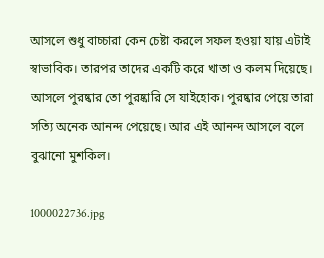আসলে শুধু বাচ্চারা কেন চেষ্টা করলে সফল হওয়া যায় এটাই স্বাভাবিক। তারপর তাদের একটি করে খাতা ও কলম দিয়েছে। আসলে পুরষ্কার তো পুরষ্কারি সে যাইহোক। পুরষ্কার পেয়ে তারা সত্যি অনেক আনন্দ পেয়েছে। আর এই আনন্দ আসলে বলে বুঝানো মুশকিল।

1000022736.jpg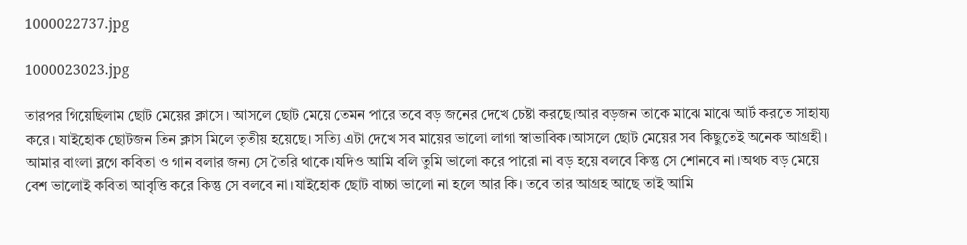1000022737.jpg

1000023023.jpg

তারপর গিয়েছিলাম ছোট মেয়ের ক্লাসে। আসলে ছোট মেয়ে তেমন পারে তবে বড় জনের দেখে চেষ্টা করছে।আর বড়জন তাকে মাঝে মাঝে আর্ট করতে সাহায্য করে। যাইহোক ছোটজন তিন ক্লাস মিলে তৃতীয় হয়েছে। সত্যি এটা দেখে সব মায়ের ভালো লাগা স্বাভাবিক।আসলে ছোট মেয়ের সব কিছুতেই অনেক আগ্রহী। আমার বাংলা ব্লগে কবিতা ও গান বলার জন্য সে তৈরি থাকে।যদিও আমি বলি তুমি ভালো করে পারো না বড় হয়ে বলবে কিন্তু সে শোনবে না।অথচ বড় মেয়ে বেশ ভালোই কবিতা আবৃত্তি করে কিন্তু সে বলবে না।যাইহোক ছোট বাচ্চা ভালো না হলে আর কি। তবে তার আগ্রহ আছে তাই আমি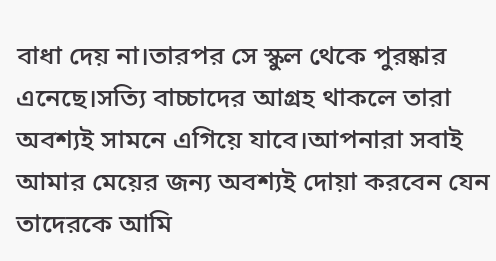বাধা দেয় না।তারপর সে স্কুল থেকে পুরষ্কার এনেছে।সত্যি বাচ্চাদের আগ্রহ থাকলে তারা অবশ্যই সামনে এগিয়ে যাবে।আপনারা সবাই আমার মেয়ের জন্য অবশ্যই দোয়া করবেন যেন তাদেরকে আমি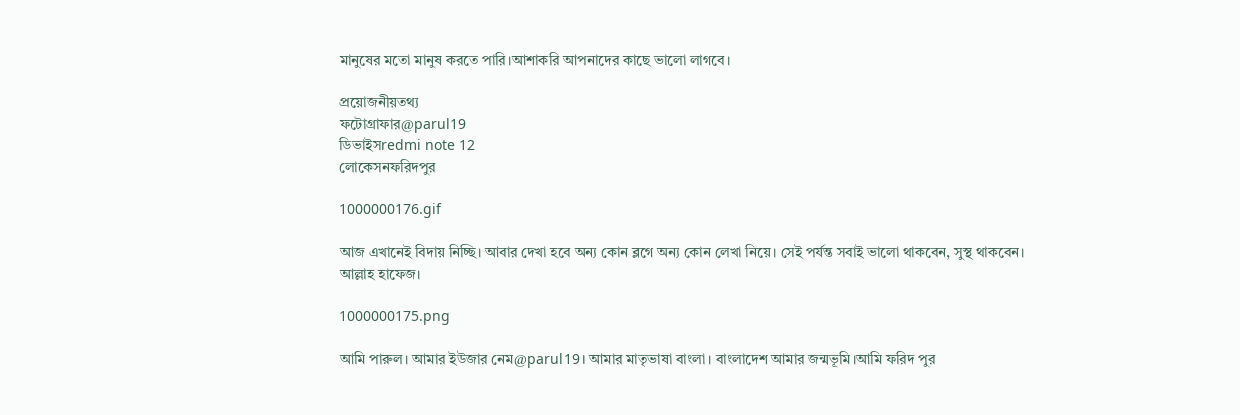মানুষের মতো মানুষ করতে পারি।আশাকরি আপনাদের কাছে ভালো লাগবে।

প্রয়োজনীয়তথ্য
ফটোগ্রাফার@parul19
ডিভাইসredmi note 12
লোকেসনফরিদপুর

1000000176.gif

আজ এখানেই বিদায় নিচ্ছি। আবার দেখা হবে অন্য কোন ব্লগে অন্য কোন লেখা নিয়ে। সেই পর্যন্ত সবাই ভালো থাকবেন, সুস্থ থাকবেন। আল্লাহ হাফেজ।

1000000175.png

আমি পারুল। আমার ইউজার নেম@parul19। আমার মাতৃভাষা বাংলা। বাংলাদেশ আমার জন্মভূমি।আমি ফরিদ পুর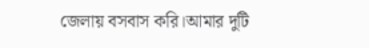জেলায় বসবাস করি।আমার দুটি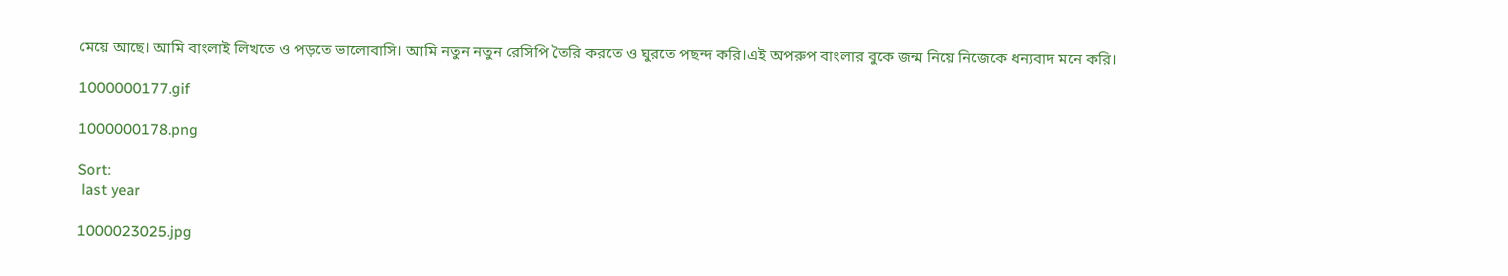মেয়ে আছে। আমি বাংলাই লিখতে ও পড়তে ভালোবাসি। আমি নতুন নতুন রেসিপি তৈরি করতে ও ঘুরতে পছন্দ করি।এই অপরুপ বাংলার বুকে জন্ম নিয়ে নিজেকে ধন্যবাদ মনে করি।

1000000177.gif

1000000178.png

Sort:
 last year

1000023025.jpg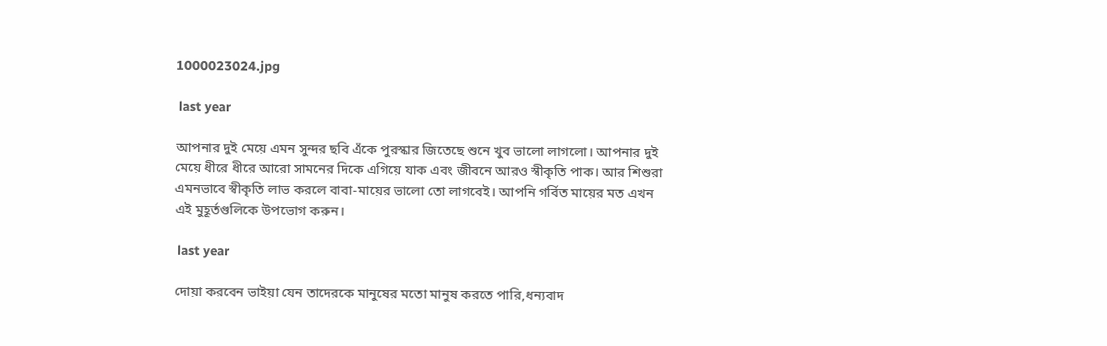1000023024.jpg

 last year

আপনার দুই মেয়ে এমন সুন্দর ছবি এঁকে পুরস্কার জিতেছে শুনে খুব ভালো লাগলো। আপনার দুই মেয়ে ধীরে ধীরে আরো সামনের দিকে এগিয়ে যাক এবং জীবনে আরও স্বীকৃতি পাক। আর শিশুরা এমনভাবে স্বীকৃতি লাভ করলে বাবা-মায়ের ভালো তো লাগবেই। আপনি গর্বিত মায়ের মত এখন এই মুহূর্তগুলিকে উপভোগ করুন।

 last year

দোয়া করবেন ভাইয়া যেন তাদেরকে মানুষের মতো মানুষ করতে পারি,ধন্যবাদ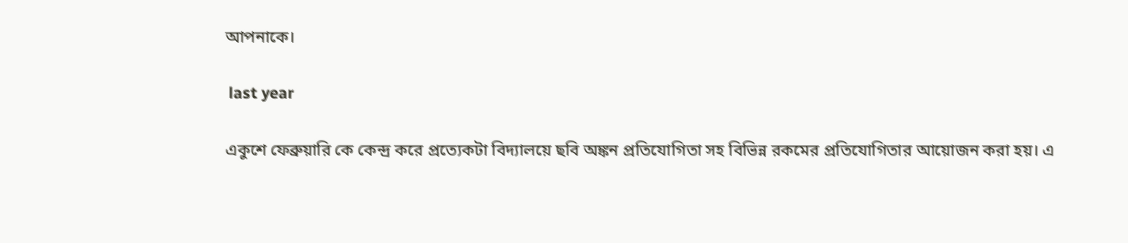আপনাকে।

 last year

একুশে ফেব্রুয়ারি কে কেন্দ্র করে প্রত্যেকটা বিদ্যালয়ে ছবি অঙ্কন প্রতিযোগিতা সহ বিভিন্ন রকমের প্রতিযোগিতার আয়োজন করা হয়। এ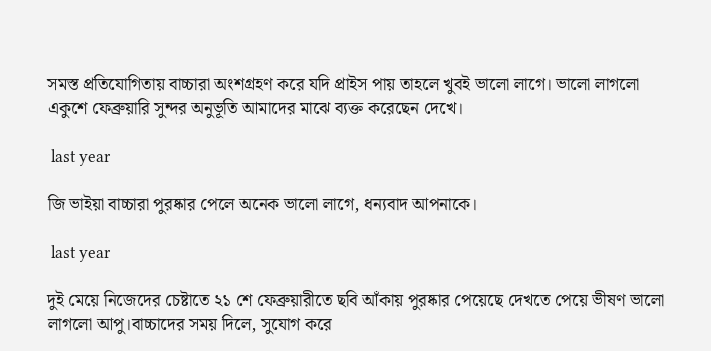সমস্ত প্রতিযোগিতায় বাচ্চারা অংশগ্রহণ করে যদি প্রাইস পায় তাহলে খুবই ভালো লাগে। ভালো লাগলো একুশে ফেব্রুয়ারি সুন্দর অনুভূতি আমাদের মাঝে ব্যক্ত করেছেন দেখে।

 last year

জি ভাইয়া বাচ্চারা পুরষ্কার পেলে অনেক ভালো লাগে, ধন্যবাদ আপনাকে।

 last year

দুই মেয়ে নিজেদের চেষ্টাতে ২১ শে ফেব্রুয়ারীতে ছবি আঁকায় পুরষ্কার পেয়েছে দেখতে পেয়ে ভীষণ ভালো লাগলো আপু।বাচ্চাদের সময় দিলে, সুযোগ করে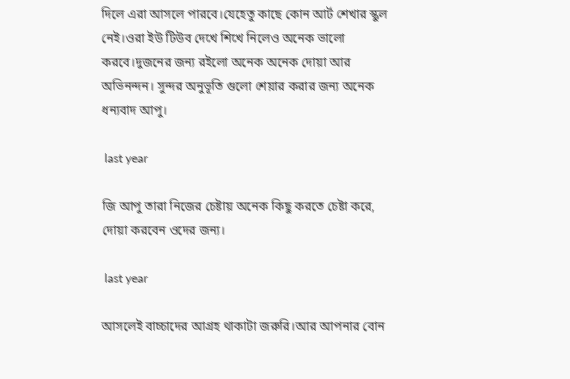দিলে এরা আসলে পারবে।যেহেতু কাছে কোন আর্ট শেখার স্কুল নেই।ওরা ইউ টিউব দেখে শিখে নিলেও অনেক ভালো করবে।দুজনের জন্য রইলো অনেক অনেক দোয়া আর অভিনন্দন। সুন্দর অনুভূতি গুলো শেয়ার করার জন্য অনেক ধন্যবাদ আপু।

 last year

জি আপু তারা নিজের চেষ্টায় অনেক কিছু করতে চেষ্টা করে, দোয়া করবেন ওদের জন্য।

 last year

আসলেই বাচ্চাদের আগ্রহ থাকাটা জরুরি।আর আপনার বোন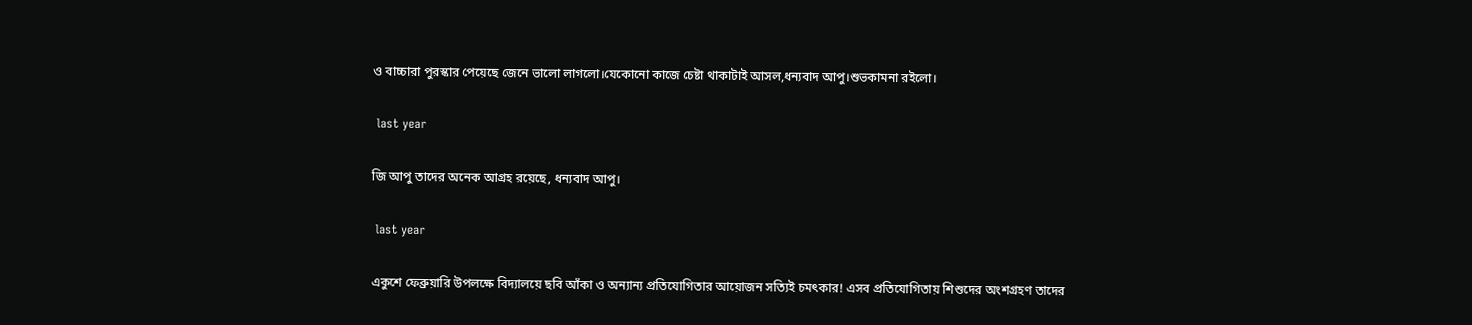ও বাচ্চারা পুরস্কার পেয়েছে জেনে ভালো লাগলো।যেকোনো কাজে চেষ্টা থাকাটাই আসল,ধন্যবাদ আপু।শুভকামনা রইলো।

 last year

জি আপু তাদের অনেক আগ্রহ রয়েছে, ধন্যবাদ আপু।

 last year

একুশে ফেব্রুয়ারি উপলক্ষে বিদ্যালয়ে ছবি আঁকা ও অন্যান্য প্রতিযোগিতার আয়োজন সত্যিই চমৎকার! এসব প্রতিযোগিতায় শিশুদের অংশগ্রহণ তাদের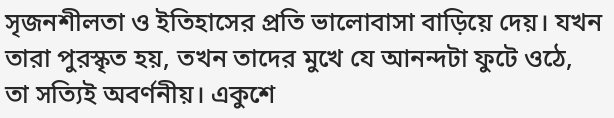সৃজনশীলতা ও ইতিহাসের প্রতি ভালোবাসা বাড়িয়ে দেয়। যখন তারা পুরস্কৃত হয়, তখন তাদের মুখে যে আনন্দটা ফুটে ওঠে, তা সত্যিই অবর্ণনীয়। একুশে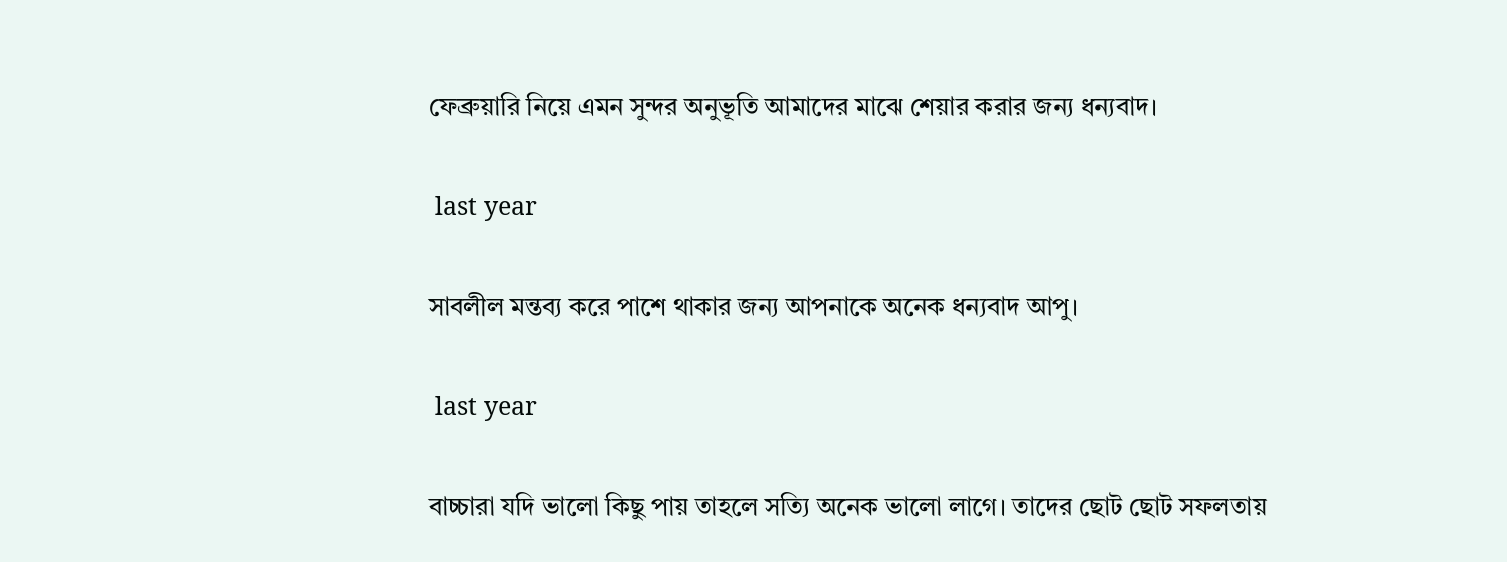ফেব্রুয়ারি নিয়ে এমন সুন্দর অনুভূতি আমাদের মাঝে শেয়ার করার জন্য ধন্যবাদ।

 last year

সাবলীল মন্তব্য করে পাশে থাকার জন্য আপনাকে অনেক ধন্যবাদ আপু।

 last year

বাচ্চারা যদি ভালো কিছু পায় তাহলে সত্যি অনেক ভালো লাগে। তাদের ছোট ছোট সফলতায়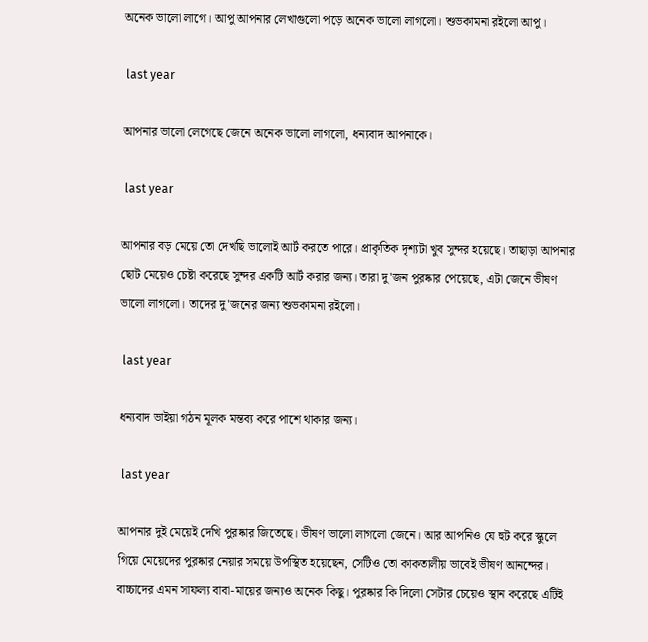অনেক ভালো লাগে। আপু আপনার লেখাগুলো পড়ে অনেক ভালো লাগলো। শুভকামনা রইলো আপু।

 last year

আপনার ভালো লেগেছে জেনে অনেক ভালো লাগলো, ধন্যবাদ আপনাকে।

 last year

আপনার বড় মেয়ে তো দেখছি ভালোই আর্ট করতে পারে। প্রাকৃতিক দৃশ্যটা খুব সুন্দর হয়েছে। তাছাড়া আপনার ছোট মেয়েও চেষ্টা করেছে সুন্দর একটি আর্ট করার জন্য। তারা দু'জন পুরষ্কার পেয়েছে, এটা জেনে ভীষণ ভালো লাগলো। তাদের দু'জনের জন্য শুভকামনা রইলো।

 last year

ধন্যবাদ ভাইয়া গঠন মূলক মন্তব্য করে পাশে থাকার জন্য।

 last year

আপনার দুই মেয়েই দেখি পুরষ্কার জিতেছে। ভীষণ ভালো লাগলো জেনে। আর আপনিও যে হুট করে স্কুলে গিয়ে মেয়েদের পুরষ্কার নেয়ার সময়ে উপস্থিত হয়েছেন, সেটিও তো কাকতালীয় ভাবেই ভীষণ আনন্দের। বাচ্চাদের এমন সাফল্য বাবা-মায়ের জন্যও অনেক কিছু। পুরষ্কার কি দিলো সেটার চেয়েও স্থান করেছে এটিই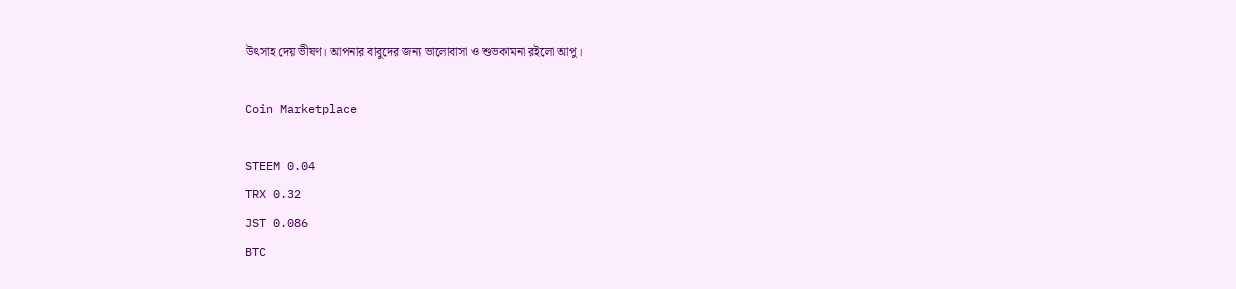উৎসাহ দেয় ভীষণ। আপনার বাবুদের জন্য ভালোবাসা ও শুভকামনা রইলো আপু।

Coin Marketplace

STEEM 0.04
TRX 0.32
JST 0.086
BTC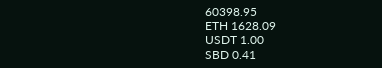60398.95
ETH 1628.09
USDT 1.00
SBD 0.41